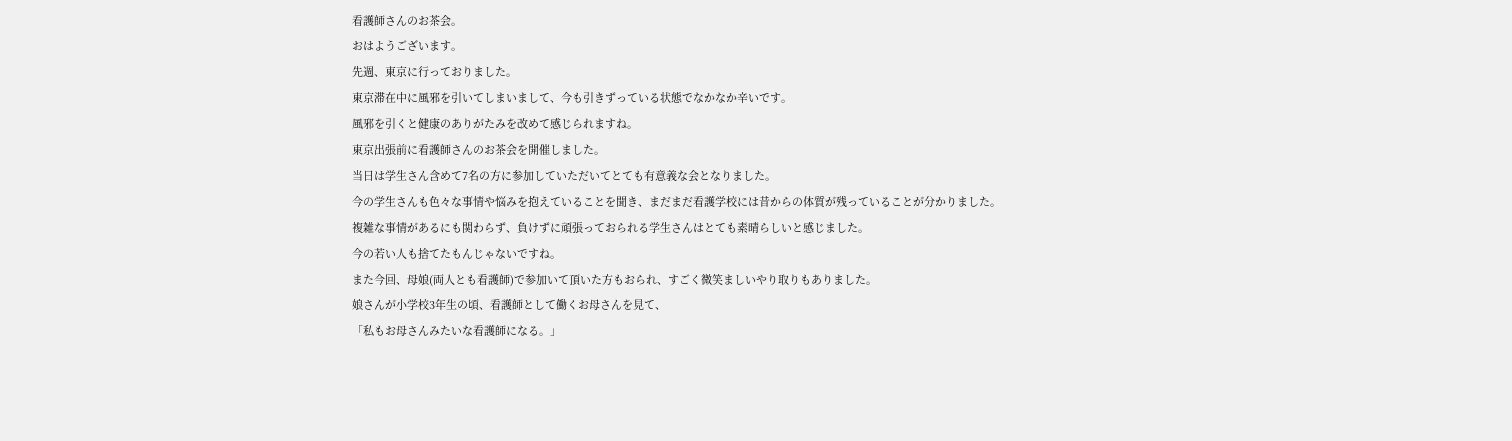看護師さんのお茶会。
おはようございます。
先週、東京に行っておりました。
東京滞在中に風邪を引いてしまいまして、今も引きずっている状態でなかなか辛いです。
風邪を引くと健康のありがたみを改めて感じられますね。
東京出張前に看護師さんのお茶会を開催しました。
当日は学生さん含めて7名の方に参加していただいてとても有意義な会となりました。
今の学生さんも色々な事情や悩みを抱えていることを聞き、まだまだ看護学校には昔からの体質が残っていることが分かりました。
複雑な事情があるにも関わらず、負けずに頑張っておられる学生さんはとても素晴らしいと感じました。
今の若い人も捨てたもんじゃないですね。
また今回、母娘(両人とも看護師)で参加いて頂いた方もおられ、すごく微笑ましいやり取りもありました。
娘さんが小学校3年生の頃、看護師として働くお母さんを見て、
「私もお母さんみたいな看護師になる。」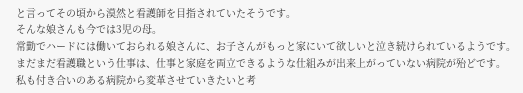と言ってその頃から漠然と看護師を目指されていたそうです。
そんな娘さんも今では3児の母。
常勤でハードには働いておられる娘さんに、お子さんがもっと家にいて欲しいと泣き続けられているようです。
まだまだ看護職という仕事は、仕事と家庭を両立できるような仕組みが出来上がっていない病院が殆どです。
私も付き合いのある病院から変革させていきたいと考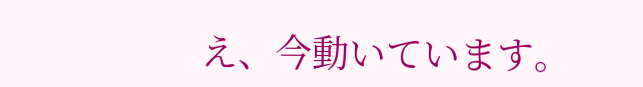え、今動いています。